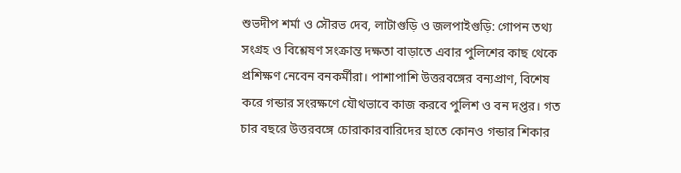শুভদীপ শর্মা ও সৌরভ দেব, লাটাগুড়ি ও জলপাইগুড়ি: গোপন তথ্য সংগ্রহ ও বিশ্লেষণ সংক্রান্ত দক্ষতা বাড়াতে এবার পুলিশের কাছ থেকে প্রশিক্ষণ নেবেন বনকর্মীরা। পাশাপাশি উত্তরবঙ্গের বন্যপ্রাণ, বিশেষ করে গন্ডার সংরক্ষণে যৌথভাবে কাজ করবে পুলিশ ও বন দপ্তর। গত চার বছরে উত্তরবঙ্গে চোরাকারবারিদের হাতে কোনও গন্ডার শিকার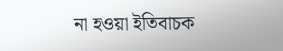না হওয়া ইতিবাচক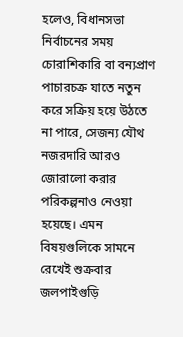হলেও, বিধানসভা নির্বাচনের সময় চোরাশিকারি বা বন্যপ্রাণ পাচারচক্র যাতে নতুন করে সক্রিয় হয়ে উঠতে না পারে, সেজন্য যৌথ নজরদারি আরও জোরালো করার পরিকল্পনাও নেওয়া হয়েছে। এমন বিষয়গুলিকে সামনে রেখেই শুক্রবার জলপাইগুড়ি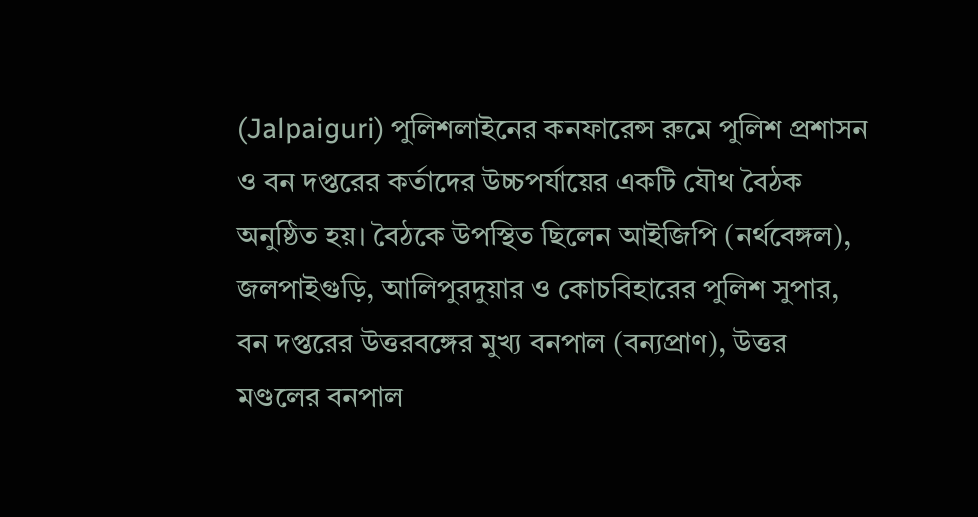(Jalpaiguri) পুলিশলাইনের কনফারেন্স রুমে পুলিশ প্রশাসন ও বন দপ্তরের কর্তাদের উচ্চপর্যায়ের একটি যৌথ বৈঠক অনুষ্ঠিত হয়। বৈঠকে উপস্থিত ছিলেন আইজিপি (নর্থবেঙ্গল), জলপাইগুড়ি, আলিপুরদুয়ার ও কোচবিহারের পুলিশ সুপার, বন দপ্তরের উত্তরবঙ্গের মুখ্য বনপাল (বন্যপ্রাণ), উত্তর মণ্ডলের বনপাল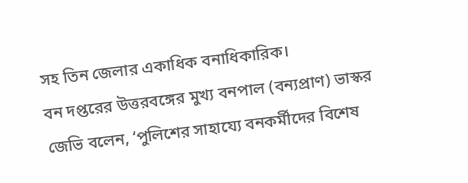সহ তিন জেলার একাধিক বনাধিকারিক।
বন দপ্তরের উত্তরবঙ্গের মুখ্য বনপাল (বন্যপ্রাণ) ভাস্কর জেভি বলেন, ‘পুলিশের সাহায্যে বনকর্মীদের বিশেষ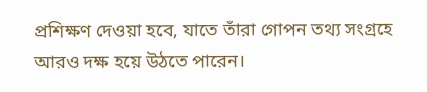প্রশিক্ষণ দেওয়া হবে, যাতে তাঁরা গোপন তথ্য সংগ্রহে আরও দক্ষ হয়ে উঠতে পারেন।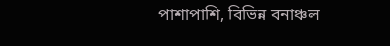পাশাপাশি, বিভিন্ন বনাঞ্চল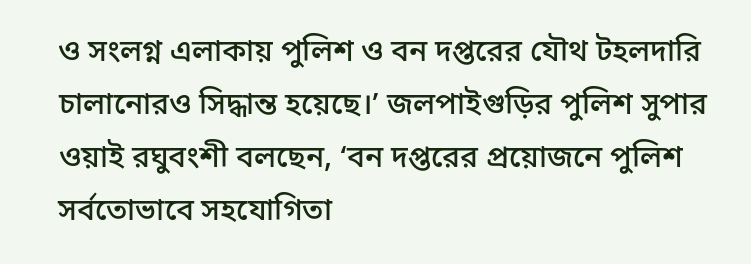ও সংলগ্ন এলাকায় পুলিশ ও বন দপ্তরের যৌথ টহলদারি চালানোরও সিদ্ধান্ত হয়েছে।’ জলপাইগুড়ির পুলিশ সুপার ওয়াই রঘুবংশী বলছেন, ‘বন দপ্তরের প্রয়োজনে পুলিশ সর্বতোভাবে সহযোগিতা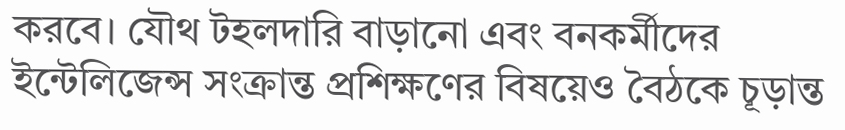করবে। যৌথ টহলদারি বাড়ানো এবং বনকর্মীদের ইন্টেলিজেন্স সংক্রান্ত প্রশিক্ষণের বিষয়েও বৈঠকে চূড়ান্ত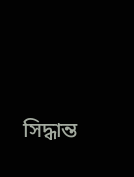সিদ্ধান্ত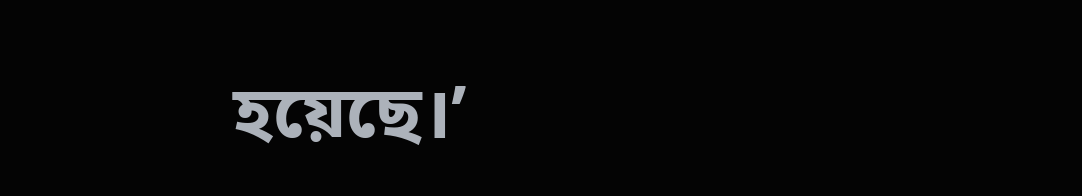হয়েছে।’